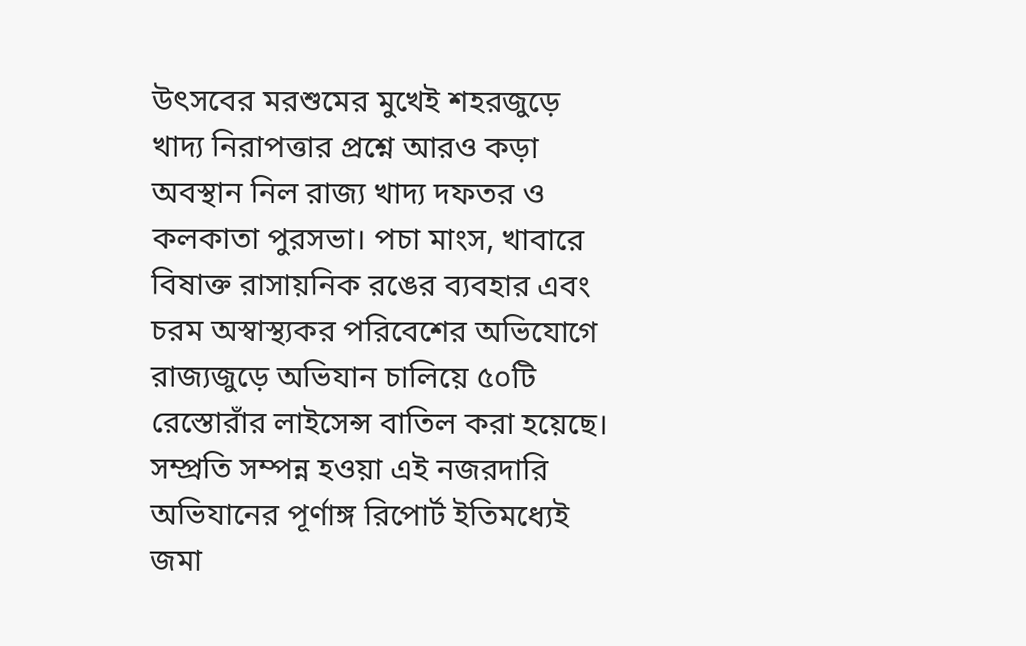উৎসবের মরশুমের মুখেই শহরজুড়ে খাদ্য নিরাপত্তার প্রশ্নে আরও কড়া অবস্থান নিল রাজ্য খাদ্য দফতর ও কলকাতা পুরসভা। পচা মাংস, খাবারে বিষাক্ত রাসায়নিক রঙের ব্যবহার এবং চরম অস্বাস্থ্যকর পরিবেশের অভিযোগে রাজ্যজুড়ে অভিযান চালিয়ে ৫০টি রেস্তোরাঁর লাইসেন্স বাতিল করা হয়েছে। সম্প্রতি সম্পন্ন হওয়া এই নজরদারি অভিযানের পূর্ণাঙ্গ রিপোর্ট ইতিমধ্যেই জমা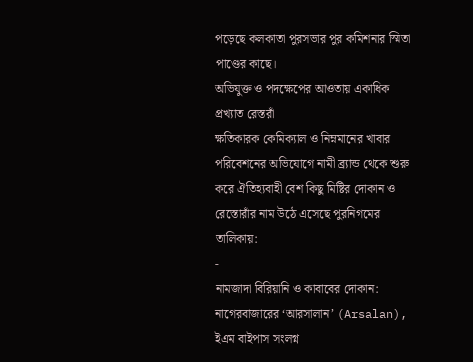পড়েছে কলকাতা পুরসভার পুর কমিশনার স্মিতা পাণ্ডের কাছে।
অভিযুক্ত ও পদক্ষেপের আওতায় একাধিক প্রখ্যাত রেস্তরাঁ
ক্ষতিকারক কেমিক্যাল ও নিম্নমানের খাবার পরিবেশনের অভিযোগে নামী ব্র্যান্ড থেকে শুরু করে ঐতিহ্যবাহী বেশ কিছু মিষ্টির দোকান ও রেস্তোরাঁর নাম উঠে এসেছে পুরনিগমের তালিকায়:
-
নামজাদা বিরিয়ানি ও কাবাবের দোকান: নাগেরবাজারের ‘আরসালান’ (Arsalan), ইএম বাইপাস সংলগ্ন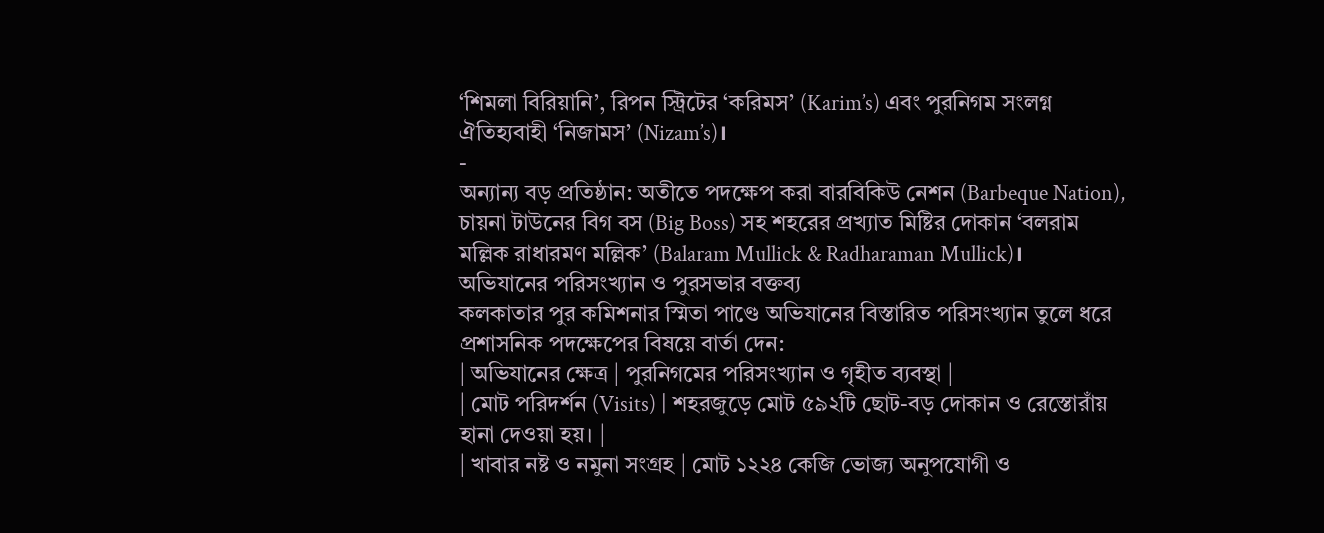‘শিমলা বিরিয়ানি’, রিপন স্ট্রিটের ‘করিমস’ (Karim’s) এবং পুরনিগম সংলগ্ন ঐতিহ্যবাহী ‘নিজামস’ (Nizam’s)।
-
অন্যান্য বড় প্রতিষ্ঠান: অতীতে পদক্ষেপ করা বারবিকিউ নেশন (Barbeque Nation), চায়না টাউনের বিগ বস (Big Boss) সহ শহরের প্রখ্যাত মিষ্টির দোকান ‘বলরাম মল্লিক রাধারমণ মল্লিক’ (Balaram Mullick & Radharaman Mullick)।
অভিযানের পরিসংখ্যান ও পুরসভার বক্তব্য
কলকাতার পুর কমিশনার স্মিতা পাণ্ডে অভিযানের বিস্তারিত পরিসংখ্যান তুলে ধরে প্রশাসনিক পদক্ষেপের বিষয়ে বার্তা দেন:
| অভিযানের ক্ষেত্র | পুরনিগমের পরিসংখ্যান ও গৃহীত ব্যবস্থা |
| মোট পরিদর্শন (Visits) | শহরজুড়ে মোট ৫৯২টি ছোট-বড় দোকান ও রেস্তোরাঁয় হানা দেওয়া হয়। |
| খাবার নষ্ট ও নমুনা সংগ্রহ | মোট ১২২৪ কেজি ভোজ্য অনুপযোগী ও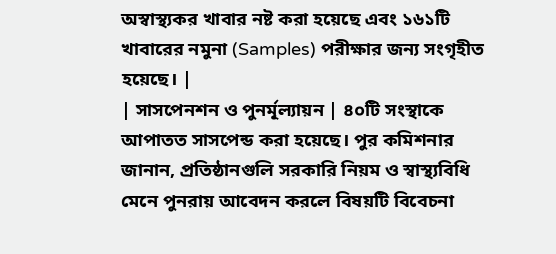অস্বাস্থ্যকর খাবার নষ্ট করা হয়েছে এবং ১৬১টি খাবারের নমুনা (Samples) পরীক্ষার জন্য সংগৃহীত হয়েছে। |
| সাসপেনশন ও পুনর্মূল্যায়ন | ৪০টি সংস্থাকে আপাতত সাসপেন্ড করা হয়েছে। পুর কমিশনার জানান, প্রতিষ্ঠানগুলি সরকারি নিয়ম ও স্বাস্থ্যবিধি মেনে পুনরায় আবেদন করলে বিষয়টি বিবেচনা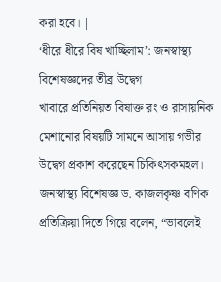করা হবে। |
‘ধীরে ধীরে বিষ খাচ্ছিলাম’: জনস্বাস্থ্য বিশেষজ্ঞদের তীব্র উদ্বেগ
খাবারে প্রতিনিয়ত বিষাক্ত রং ও রাসায়নিক মেশানোর বিষয়টি সামনে আসায় গভীর উদ্বেগ প্রকাশ করেছেন চিকিৎসকমহল। জনস্বাস্থ্য বিশেষজ্ঞ ড. কাজলকৃষ্ণ বণিক প্রতিক্রিয়া দিতে গিয়ে বলেন, “ভাবলেই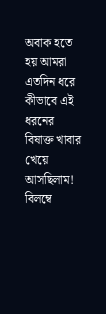অবাক হতে হয় আমরা এতদিন ধরে কীভাবে এই ধরনের বিষাক্ত খাবার খেয়ে আসছিলাম! বিলম্বে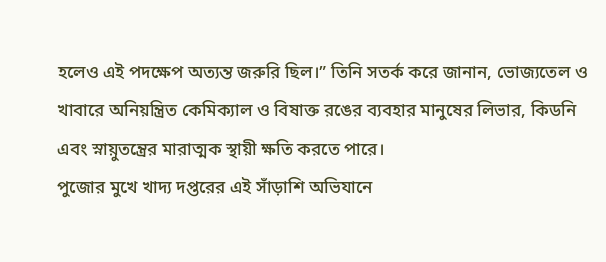হলেও এই পদক্ষেপ অত্যন্ত জরুরি ছিল।” তিনি সতর্ক করে জানান, ভোজ্যতেল ও খাবারে অনিয়ন্ত্রিত কেমিক্যাল ও বিষাক্ত রঙের ব্যবহার মানুষের লিভার, কিডনি এবং স্নায়ুতন্ত্রের মারাত্মক স্থায়ী ক্ষতি করতে পারে।
পুজোর মুখে খাদ্য দপ্তরের এই সাঁড়াশি অভিযানে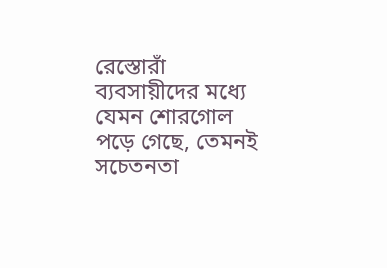রেস্তোরাঁ ব্যবসায়ীদের মধ্যে যেমন শোরগোল পড়ে গেছে, তেমনই সচেতনতা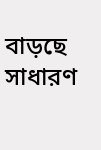বাড়ছে সাধারণ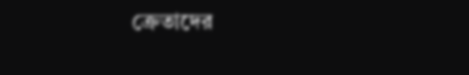ক্রেতাদের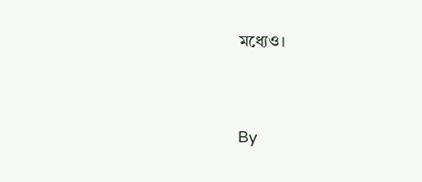মধ্যেও।



By